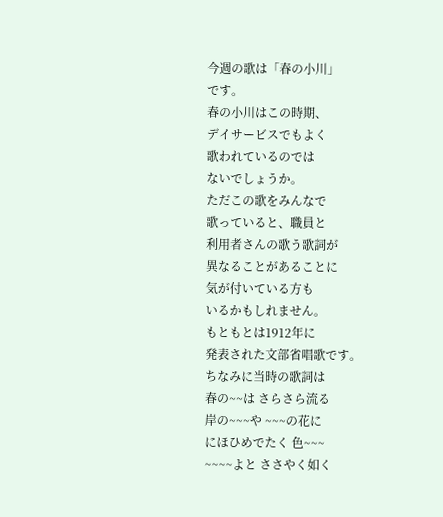今週の歌は「春の小川」
です。
春の小川はこの時期、
デイサービスでもよく
歌われているのでは
ないでしょうか。
ただこの歌をみんなで
歌っていると、職員と
利用者さんの歌う歌詞が
異なることがあることに
気が付いている方も
いるかもしれません。
もともとは1912年に
発表された文部省唱歌です。
ちなみに当時の歌詞は
春の~~は さらさら流る
岸の~~~や ~~~の花に
にほひめでたく 色~~~
~~~~よと ささやく如く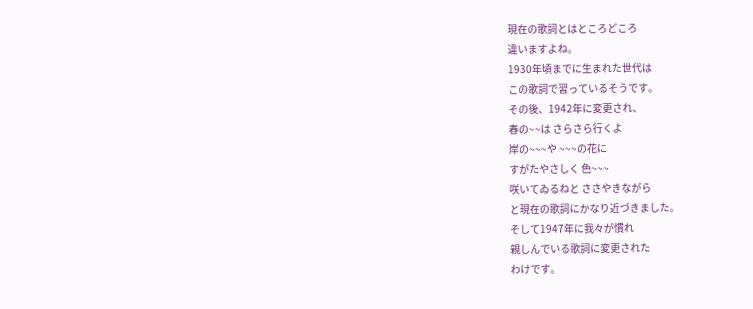現在の歌詞とはところどころ
違いますよね。
1930年頃までに生まれた世代は
この歌詞で習っているそうです。
その後、1942年に変更され、
春の~~は さらさら行くよ
岸の~~~や ~~~の花に
すがたやさしく 色~~~
咲いてゐるねと ささやきながら
と現在の歌詞にかなり近づきました。
そして1947年に我々が慣れ
親しんでいる歌詞に変更された
わけです。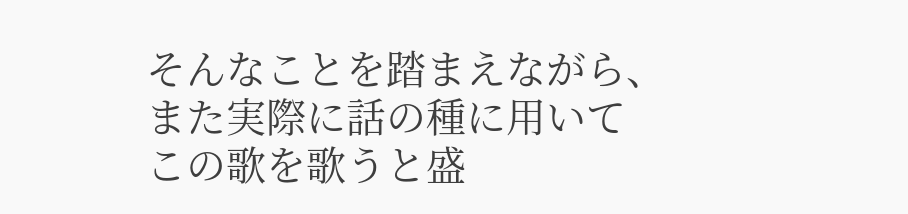そんなことを踏まえながら、
また実際に話の種に用いて
この歌を歌うと盛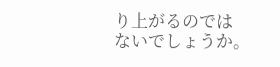り上がるのでは
ないでしょうか。